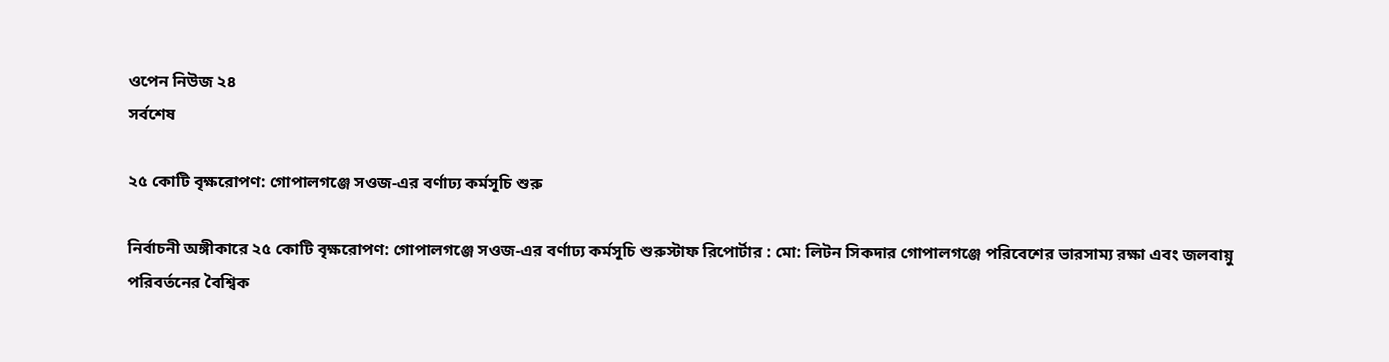ওপেন নিউজ ২৪
সর্বশেষ

২৫ কোটি বৃক্ষরোপণ: গোপালগঞ্জে সওজ-এর বর্ণাঢ্য কর্মসূচি শুরু

নির্বাচনী অঙ্গীকারে ২৫ কোটি বৃক্ষরোপণ: গোপালগঞ্জে সওজ-এর বর্ণাঢ্য কর্মসূচি শুরুস্টাফ রিপোর্টার : মো: লিটন সিকদার গোপালগঞ্জে পরিবেশের ভারসাম্য রক্ষা এবং জলবায়ু পরিবর্তনের বৈশ্বিক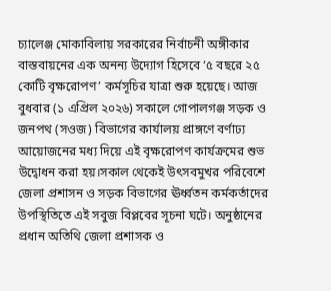চ্যালেঞ্জ মোকাবিলায় সরকারের নির্বাচনী অঙ্গীকার বাস্তবায়নের এক অনন্য উদ্যোগ হিসেবে ‘৫ বছরে ২৫ কোটি বৃক্ষরোপণ’ কর্মসূচির যাত্রা শুরু হয়েছে। আজ বুধবার (১ এপ্রিল ২০২৬) সকালে গোপালগঞ্জ সড়ক ও জনপথ (সওজ) বিভাগের কার্যালয় প্রাঙ্গণে বর্ণাঢ্য আয়োজনের মধ্য দিয়ে এই বৃক্ষরোপণ কার্যক্রমের শুভ উদ্বোধন করা হয়।সকাল থেকেই উৎসবমুখর পরিবেশে জেলা প্রশাসন ও সড়ক বিভাগের ঊর্ধ্বতন কর্মকর্তাদের উপস্থিতিতে এই সবুজ বিপ্লবের সূচনা ঘটে। অনুষ্ঠানের প্রধান অতিথি জেলা প্রশাসক ও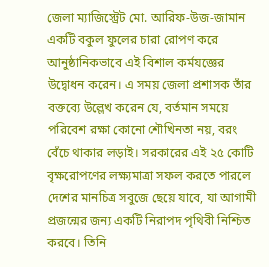জেলা ম্যাজিস্ট্রেট মো. আরিফ-উজ-জামান একটি বকুল ফুলের চারা রোপণ করে আনুষ্ঠানিকভাবে এই বিশাল কর্মযজ্ঞের উদ্বোধন করেন। এ সময় জেলা প্রশাসক তাঁর বক্তব্যে উল্লেখ করেন যে, বর্তমান সময়ে পরিবেশ রক্ষা কোনো শৌখিনতা নয়, বরং বেঁচে থাকার লড়াই। সরকারের এই ২৫ কোটি বৃক্ষরোপণের লক্ষ্যমাত্রা সফল করতে পারলে দেশের মানচিত্র সবুজে ছেয়ে যাবে, যা আগামী প্রজন্মের জন্য একটি নিরাপদ পৃথিবী নিশ্চিত করবে। তিনি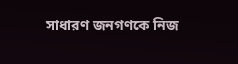সাধারণ জনগণকে নিজ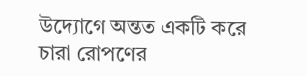উদ্যোগে অন্তত একটি করে চারা রোপণের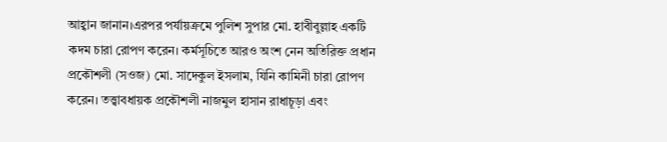আহ্বান জানান।এরপর পর্যায়ক্রমে পুলিশ সুপার মো. হাবীবুল্লাহ একটি কদম চারা রোপণ করেন। কর্মসূচিতে আরও অংশ নেন অতিরিক্ত প্রধান প্রকৌশলী (সওজ) মো. সাদেকুল ইসলাম, যিনি কামিনী চারা রোপণ করেন। তত্ত্বাবধায়ক প্রকৌশলী নাজমুল হাসান রাধাচূড়া এবং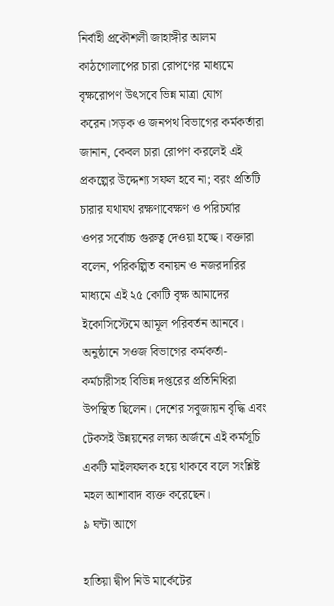নির্বাহী প্রকৌশলী জাহাঙ্গীর আলম কাঠগোলাপের চারা রোপণের মাধ্যমে বৃক্ষরোপণ উৎসবে ভিন্ন মাত্রা যোগ করেন।সড়ক ও জনপথ বিভাগের কর্মকর্তারা জানান, কেবল চারা রোপণ করলেই এই প্রকল্পের উদ্দেশ্য সফল হবে না; বরং প্রতিটি চারার যথাযথ রক্ষণাবেক্ষণ ও পরিচর্যার ওপর সর্বোচ্চ গুরুত্ব দেওয়া হচ্ছে। বক্তারা বলেন, পরিকল্পিত বনায়ন ও নজরদারির মাধ্যমে এই ২৫ কোটি বৃক্ষ আমাদের ইকোসিস্টেমে আমূল পরিবর্তন আনবে। অনুষ্ঠানে সওজ বিভাগের কর্মকর্তা-কর্মচারীসহ বিভিন্ন দপ্তরের প্রতিনিধিরা উপস্থিত ছিলেন। দেশের সবুজায়ন বৃদ্ধি এবং টেকসই উন্নয়নের লক্ষ্য অর্জনে এই কর্মসূচি একটি মাইলফলক হয়ে থাকবে বলে সংশ্লিষ্ট মহল আশাবাদ ব্যক্ত করেছেন।
৯ ঘন্টা আগে

হাতিয়া দ্বীপ নিউ মার্কেটের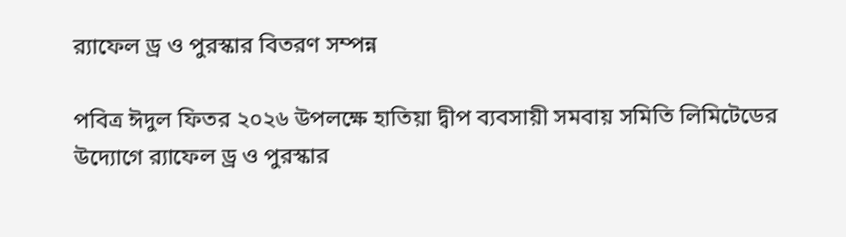র‍্যাফেল ড্র ও পুরস্কার বিতরণ সম্পন্ন

পবিত্র ঈদুল ফিতর ২০২৬ উপলক্ষে হাতিয়া দ্বীপ ব্যবসায়ী সমবায় সমিতি লিমিটেডের উদ্যোগে র‍্যাফেল ড্র ও পুরস্কার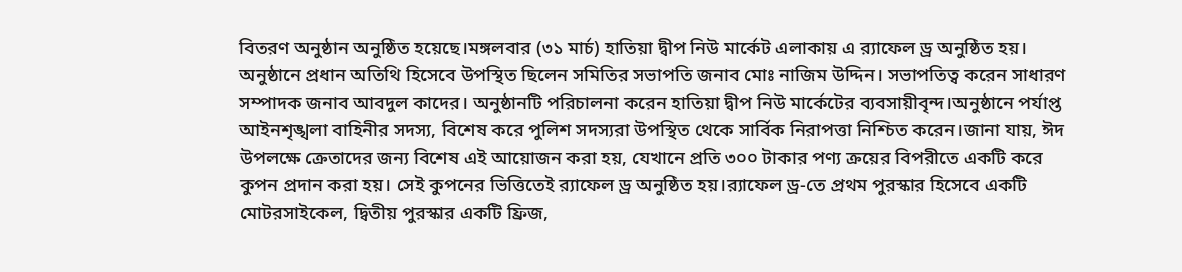বিতরণ অনুষ্ঠান অনুষ্ঠিত হয়েছে।মঙ্গলবার (৩১ মার্চ) হাতিয়া দ্বীপ নিউ মার্কেট এলাকায় এ র‍্যাফেল ড্র অনুষ্ঠিত হয়। অনুষ্ঠানে প্রধান অতিথি হিসেবে উপস্থিত ছিলেন সমিতির সভাপতি জনাব মোঃ নাজিম উদ্দিন। সভাপতিত্ব করেন সাধারণ সম্পাদক জনাব আবদুল কাদের। অনুষ্ঠানটি পরিচালনা করেন হাতিয়া দ্বীপ নিউ মার্কেটের ব্যবসায়ীবৃন্দ।অনুষ্ঠানে পর্যাপ্ত আইনশৃঙ্খলা বাহিনীর সদস্য, বিশেষ করে পুলিশ সদস্যরা উপস্থিত থেকে সার্বিক নিরাপত্তা নিশ্চিত করেন।জানা যায়, ঈদ উপলক্ষে ক্রেতাদের জন্য বিশেষ এই আয়োজন করা হয়, যেখানে প্রতি ৩০০ টাকার পণ্য ক্রয়ের বিপরীতে একটি করে কুপন প্রদান করা হয়। সেই কুপনের ভিত্তিতেই র‍্যাফেল ড্র অনুষ্ঠিত হয়।র‍্যাফেল ড্র-তে প্রথম পুরস্কার হিসেবে একটি মোটরসাইকেল, দ্বিতীয় পুরস্কার একটি ফ্রিজ,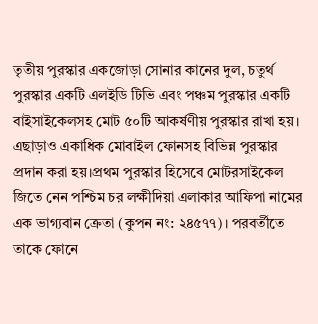তৃতীয় পুরস্কার একজোড়া সোনার কানের দুল, চতুর্থ পুরস্কার একটি এলইডি টিভি এবং পঞ্চম পুরস্কার একটি বাইসাইকেলসহ মোট ৫০টি আকর্ষণীয় পুরস্কার রাখা হয়। এছাড়াও একাধিক মোবাইল ফোনসহ বিভিন্ন পুরস্কার প্রদান করা হয়।প্রথম পুরস্কার হিসেবে মোটরসাইকেল জিতে নেন পশ্চিম চর লক্ষীদিয়া এলাকার আফিপা নামের এক ভাগ্যবান ক্রেতা (কুপন নং: ২৪৫৭৭)। পরবর্তীতে তাকে ফোনে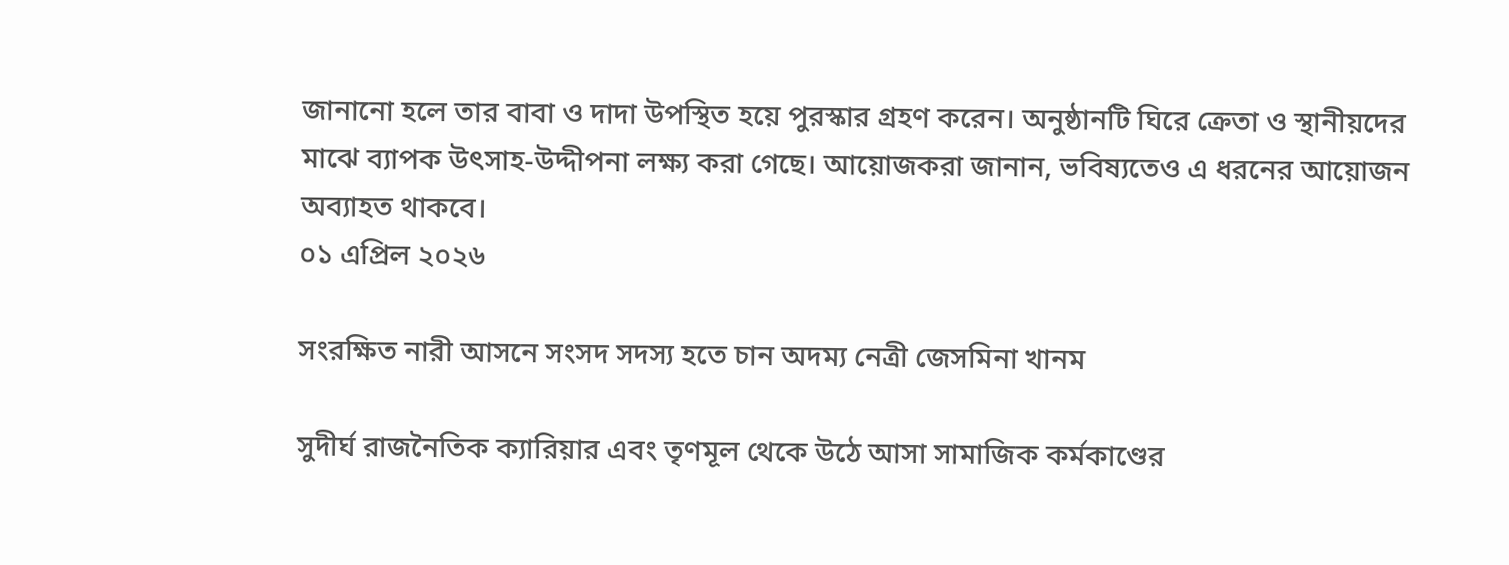জানানো হলে তার বাবা ও দাদা উপস্থিত হয়ে পুরস্কার গ্রহণ করেন। অনুষ্ঠানটি ঘিরে ক্রেতা ও স্থানীয়দের মাঝে ব্যাপক উৎসাহ-উদ্দীপনা লক্ষ্য করা গেছে। আয়োজকরা জানান, ভবিষ্যতেও এ ধরনের আয়োজন অব্যাহত থাকবে।
০১ এপ্রিল ২০২৬

সংরক্ষিত নারী আসনে সংসদ সদস্য হতে চান অদম্য নেত্রী জেসমিনা খানম

সুদীর্ঘ রাজনৈতিক ক্যারিয়ার এবং তৃণমূল থেকে উঠে আসা সামাজিক কর্মকাণ্ডের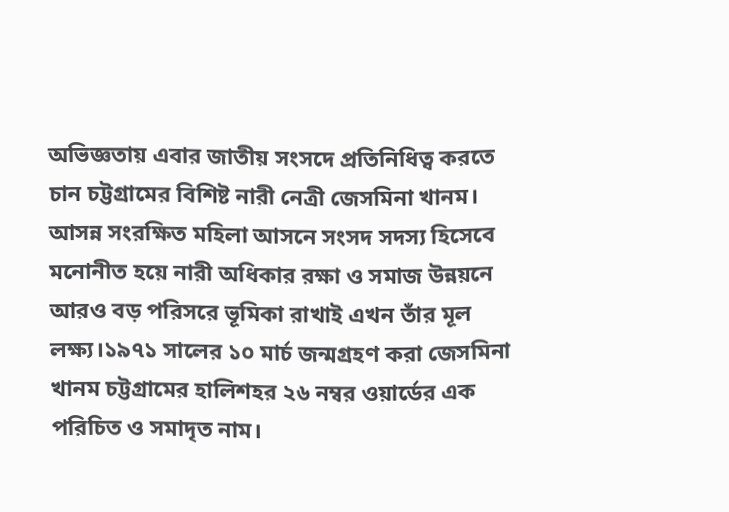অভিজ্ঞতায় এবার জাতীয় সংসদে প্রতিনিধিত্ব করতে চান চট্টগ্রামের বিশিষ্ট নারী নেত্রী জেসমিনা খানম। আসন্ন সংরক্ষিত মহিলা আসনে সংসদ সদস্য হিসেবে মনোনীত হয়ে নারী অধিকার রক্ষা ও সমাজ উন্নয়নে আরও বড় পরিসরে ভূমিকা রাখাই এখন তাঁর মূল লক্ষ্য।১৯৭১ সালের ১০ মার্চ জন্মগ্রহণ করা জেসমিনা খানম চট্টগ্রামের হালিশহর ২৬ নম্বর ওয়ার্ডের এক পরিচিত ও সমাদৃত নাম।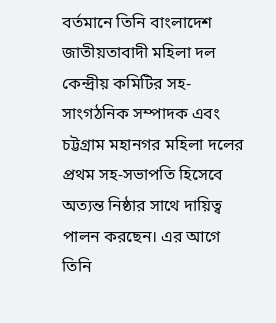বর্তমানে তিনি বাংলাদেশ জাতীয়তাবাদী মহিলা দল কেন্দ্রীয় কমিটির সহ-সাংগঠনিক সম্পাদক এবং চট্টগ্রাম মহানগর মহিলা দলের প্রথম সহ-সভাপতি হিসেবে অত্যন্ত নিষ্ঠার সাথে দায়িত্ব পালন করছেন। এর আগে তিনি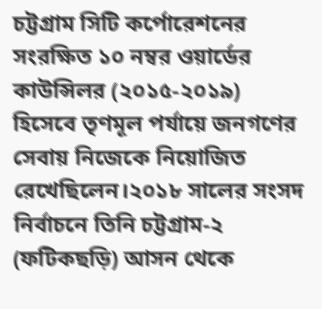চট্টগ্রাম সিটি কর্পোরেশনের সংরক্ষিত ১০ নম্বর ওয়ার্ডের কাউন্সিলর (২০১৫-২০১৯) হিসেবে তৃণমূল পর্যায়ে জনগণের সেবায় নিজেকে নিয়োজিত রেখেছিলেন।২০১৮ সালের সংসদ নির্বাচনে তিনি চট্টগ্রাম-২ (ফটিকছড়ি) আসন থেকে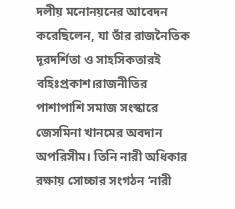দলীয় মনোনয়নের আবেদন করেছিলেন, যা তাঁর রাজনৈতিক দূরদর্শিতা ও সাহসিকতারই বহিঃপ্রকাশ।রাজনীতির পাশাপাশি সমাজ সংস্কারে জেসমিনা খানমের অবদান অপরিসীম। তিনি নারী অধিকার রক্ষায় সোচ্চার সংগঠন ‘নারী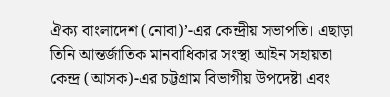ঐক্য বাংলাদেশ (নোবা)’-এর কেন্দ্রীয় সভাপতি। এছাড়া তিনি আন্তর্জাতিক মানবাধিকার সংস্থা আইন সহায়তা কেন্দ্র (আসক)-এর চট্টগ্রাম বিভাগীয় উপদেষ্টা এবং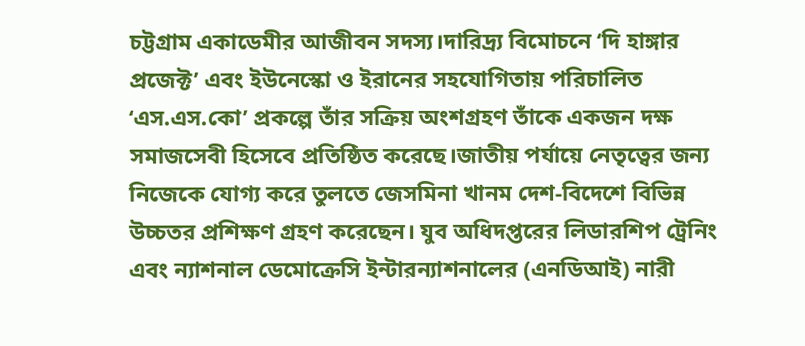চট্টগ্রাম একাডেমীর আজীবন সদস্য।দারিদ্র্য বিমোচনে ‘দি হাঙ্গার প্রজেক্ট’ এবং ইউনেস্কো ও ইরানের সহযোগিতায় পরিচালিত ‘এস.এস.কো’ প্রকল্পে তাঁর সক্রিয় অংশগ্রহণ তাঁকে একজন দক্ষ সমাজসেবী হিসেবে প্রতিষ্ঠিত করেছে।জাতীয় পর্যায়ে নেতৃত্বের জন্য নিজেকে যোগ্য করে তুলতে জেসমিনা খানম দেশ-বিদেশে বিভিন্ন উচ্চতর প্রশিক্ষণ গ্রহণ করেছেন। যুব অধিদপ্তরের লিডারশিপ ট্রেনিং এবং ন্যাশনাল ডেমোক্রেসি ইন্টারন্যাশনালের (এনডিআই) নারী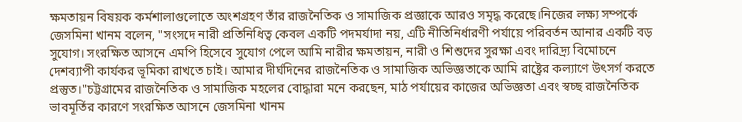ক্ষমতায়ন বিষয়ক কর্মশালাগুলোতে অংশগ্রহণ তাঁর রাজনৈতিক ও সামাজিক প্রজ্ঞাকে আরও সমৃদ্ধ করেছে।নিজের লক্ষ্য সম্পর্কে জেসমিনা খানম বলেন, "সংসদে নারী প্রতিনিধিত্ব কেবল একটি পদমর্যাদা নয়, এটি নীতিনির্ধারণী পর্যায়ে পরিবর্তন আনার একটি বড় সুযোগ। সংরক্ষিত আসনে এমপি হিসেবে সুযোগ পেলে আমি নারীর ক্ষমতায়ন, নারী ও শিশুদের সুরক্ষা এবং দারিদ্র্য বিমোচনে দেশব্যাপী কার্যকর ভূমিকা রাখতে চাই। আমার দীর্ঘদিনের রাজনৈতিক ও সামাজিক অভিজ্ঞতাকে আমি রাষ্ট্রের কল্যাণে উৎসর্গ করতে প্রস্তুত।"চট্টগ্রামের রাজনৈতিক ও সামাজিক মহলের বোদ্ধারা মনে করছেন, মাঠ পর্যায়ের কাজের অভিজ্ঞতা এবং স্বচ্ছ রাজনৈতিক ভাবমূর্তির কারণে সংরক্ষিত আসনে জেসমিনা খানম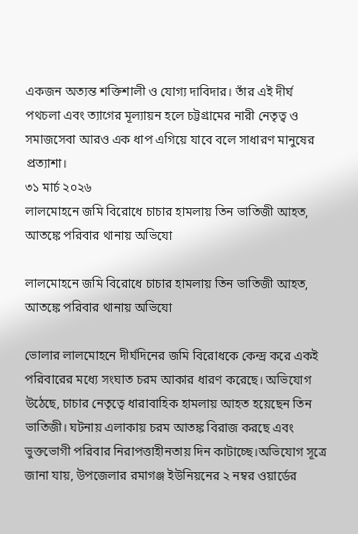একজন অত্যন্ত শক্তিশালী ও যোগ্য দাবিদার। তাঁর এই দীর্ঘ পথচলা এবং ত্যাগের মূল্যায়ন হলে চট্টগ্রামের নারী নেতৃত্ব ও সমাজসেবা আরও এক ধাপ এগিয়ে যাবে বলে সাধারণ মানুষের প্রত্যাশা।
৩১ মার্চ ২০২৬
লালমোহনে জমি বিরোধে চাচার হামলায় তিন ভাতিজী আহত, আতঙ্কে পরিবার থানায় অভিযো

লালমোহনে জমি বিরোধে চাচার হামলায় তিন ভাতিজী আহত, আতঙ্কে পরিবার থানায় অভিযো

ভোলার লালমোহনে দীর্ঘদিনের জমি বিরোধকে কেন্দ্র করে একই পরিবারের মধ্যে সংঘাত চরম আকার ধারণ করেছে। অভিযোগ উঠেছে, চাচার নেতৃত্বে ধারাবাহিক হামলায় আহত হয়েছেন তিন ভাতিজী। ঘটনায় এলাকায় চরম আতঙ্ক বিরাজ করছে এবং ভুক্তভোগী পরিবার নিরাপত্তাহীনতায় দিন কাটাচ্ছে।অভিযোগ সূত্রে জানা যায়, উপজেলার রমাগঞ্জ ইউনিয়নের ২ নম্বর ওয়ার্ডের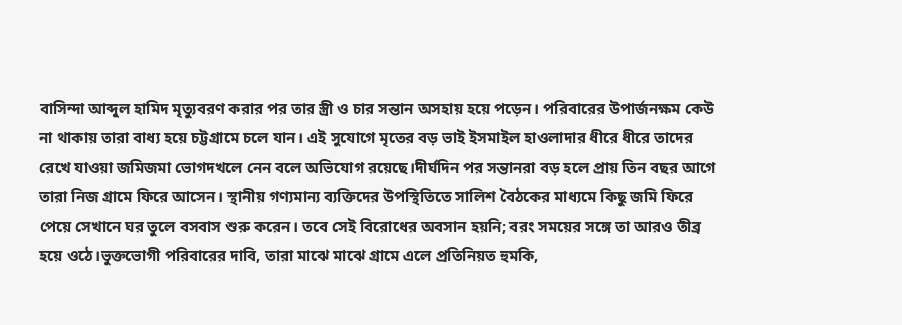বাসিন্দা আব্দুল হামিদ মৃত্যুবরণ করার পর তার স্ত্রী ও চার সন্তান অসহায় হয়ে পড়েন। পরিবারের উপার্জনক্ষম কেউ না থাকায় তারা বাধ্য হয়ে চট্টগ্রামে চলে যান। এই সুযোগে মৃতের বড় ভাই ইসমাইল হাওলাদার ধীরে ধীরে তাদের রেখে যাওয়া জমিজমা ভোগদখলে নেন বলে অভিযোগ রয়েছে।দীর্ঘদিন পর সন্তানরা বড় হলে প্রায় তিন বছর আগে তারা নিজ গ্রামে ফিরে আসেন। স্থানীয় গণ্যমান্য ব্যক্তিদের উপস্থিতিতে সালিশ বৈঠকের মাধ্যমে কিছু জমি ফিরে পেয়ে সেখানে ঘর তুলে বসবাস শুরু করেন। তবে সেই বিরোধের অবসান হয়নি; বরং সময়ের সঙ্গে তা আরও তীব্র হয়ে ওঠে।ভুক্তভোগী পরিবারের দাবি, তারা মাঝে মাঝে গ্রামে এলে প্রতিনিয়ত হুমকি,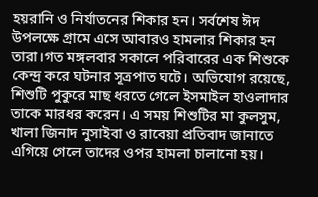হয়রানি ও নির্যাতনের শিকার হন। সর্বশেষ ঈদ উপলক্ষে গ্রামে এসে আবারও হামলার শিকার হন তারা।গত মঙ্গলবার সকালে পরিবারের এক শিশুকে কেন্দ্র করে ঘটনার সূত্রপাত ঘটে। অভিযোগ রয়েছে, শিশুটি পুকুরে মাছ ধরতে গেলে ইসমাইল হাওলাদার তাকে মারধর করেন। এ সময় শিশুটির মা কুলসুম, খালা জিনাদ নুসাইবা ও রাবেয়া প্রতিবাদ জানাতে এগিয়ে গেলে তাদের ওপর হামলা চালানো হয়।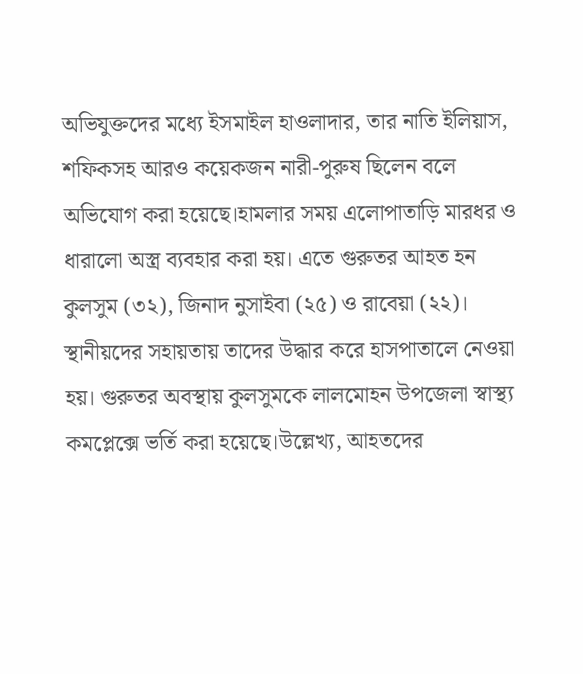অভিযুক্তদের মধ্যে ইসমাইল হাওলাদার, তার নাতি ইলিয়াস, শফিকসহ আরও কয়েকজন নারী-পুরুষ ছিলেন বলে অভিযোগ করা হয়েছে।হামলার সময় এলোপাতাড়ি মারধর ও ধারালো অস্ত্র ব্যবহার করা হয়। এতে গুরুতর আহত হন কুলসুম (৩২), জিনাদ নুসাইবা (২৫) ও রাবেয়া (২২)। স্থানীয়দের সহায়তায় তাদের উদ্ধার করে হাসপাতালে নেওয়া হয়। গুরুতর অবস্থায় কুলসুমকে লালমোহন উপজেলা স্বাস্থ্য কমপ্লেক্সে ভর্তি করা হয়েছে।উল্লেখ্য, আহতদের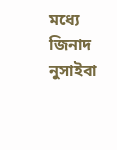মধ্যে জিনাদ নুসাইবা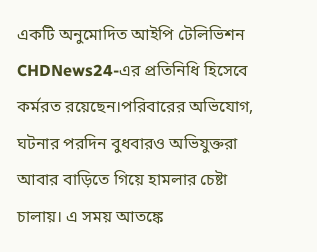একটি অনুমোদিত আইপি টেলিভিশন CHDNews24-এর প্রতিনিধি হিসেবে কর্মরত রয়েছেন।পরিবারের অভিযোগ, ঘটনার পরদিন বুধবারও অভিযুক্তরা আবার বাড়িতে গিয়ে হামলার চেষ্টা চালায়। এ সময় আতঙ্কে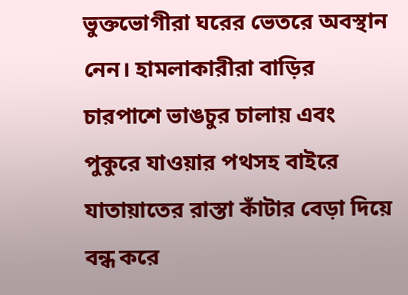ভুক্তভোগীরা ঘরের ভেতরে অবস্থান নেন। হামলাকারীরা বাড়ির চারপাশে ভাঙচুর চালায় এবং পুকুরে যাওয়ার পথসহ বাইরে যাতায়াতের রাস্তা কাঁটার বেড়া দিয়ে বন্ধ করে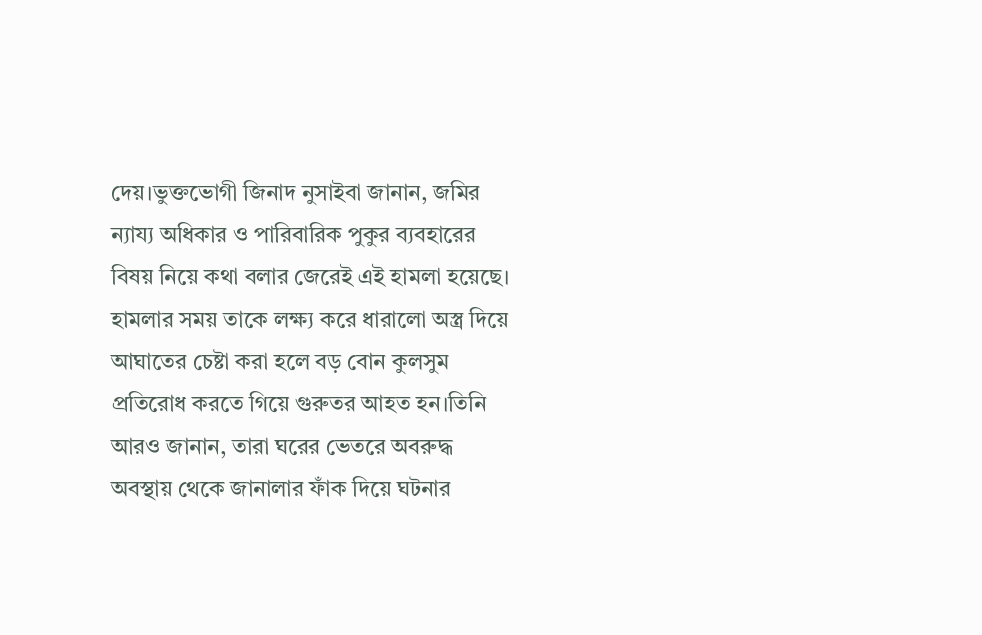দেয়।ভুক্তভোগী জিনাদ নুসাইবা জানান, জমির ন্যায্য অধিকার ও পারিবারিক পুকুর ব্যবহারের বিষয় নিয়ে কথা বলার জেরেই এই হামলা হয়েছে। হামলার সময় তাকে লক্ষ্য করে ধারালো অস্ত্র দিয়ে আঘাতের চেষ্টা করা হলে বড় বোন কুলসুম প্রতিরোধ করতে গিয়ে গুরুতর আহত হন।তিনি আরও জানান, তারা ঘরের ভেতরে অবরুদ্ধ অবস্থায় থেকে জানালার ফাঁক দিয়ে ঘটনার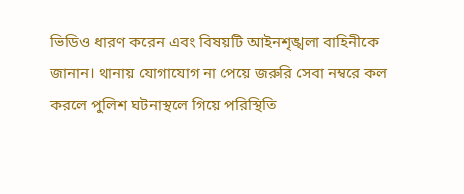ভিডিও ধারণ করেন এবং বিষয়টি আইনশৃঙ্খলা বাহিনীকে জানান। থানায় যোগাযোগ না পেয়ে জরুরি সেবা নম্বরে কল করলে পুলিশ ঘটনাস্থলে গিয়ে পরিস্থিতি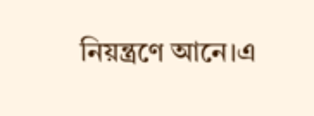নিয়ন্ত্রণে আনে।এ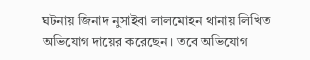ঘটনায় জিনাদ নুসাইবা লালমোহন থানায় লিখিত অভিযোগ দায়ের করেছেন। তবে অভিযোগ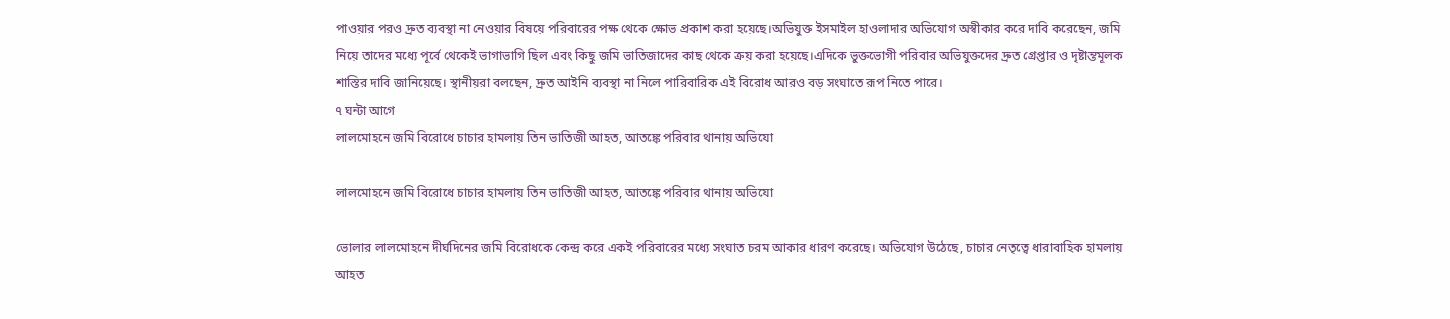পাওয়ার পরও দ্রুত ব্যবস্থা না নেওয়ার বিষয়ে পরিবারের পক্ষ থেকে ক্ষোভ প্রকাশ করা হয়েছে।অভিযুক্ত ইসমাইল হাওলাদার অভিযোগ অস্বীকার করে দাবি করেছেন, জমি নিয়ে তাদের মধ্যে পূর্বে থেকেই ভাগাভাগি ছিল এবং কিছু জমি ভাতিজাদের কাছ থেকে ক্রয় করা হয়েছে।এদিকে ভুক্তভোগী পরিবার অভিযুক্তদের দ্রুত গ্রেপ্তার ও দৃষ্টান্তমূলক শাস্তির দাবি জানিয়েছে। স্থানীয়রা বলছেন, দ্রুত আইনি ব্যবস্থা না নিলে পারিবারিক এই বিরোধ আরও বড় সংঘাতে রূপ নিতে পারে।
৭ ঘন্টা আগে
লালমোহনে জমি বিরোধে চাচার হামলায় তিন ভাতিজী আহত, আতঙ্কে পরিবার থানায় অভিযো

লালমোহনে জমি বিরোধে চাচার হামলায় তিন ভাতিজী আহত, আতঙ্কে পরিবার থানায় অভিযো

ভোলার লালমোহনে দীর্ঘদিনের জমি বিরোধকে কেন্দ্র করে একই পরিবারের মধ্যে সংঘাত চরম আকার ধারণ করেছে। অভিযোগ উঠেছে, চাচার নেতৃত্বে ধারাবাহিক হামলায় আহত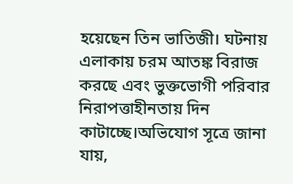হয়েছেন তিন ভাতিজী। ঘটনায় এলাকায় চরম আতঙ্ক বিরাজ করছে এবং ভুক্তভোগী পরিবার নিরাপত্তাহীনতায় দিন কাটাচ্ছে।অভিযোগ সূত্রে জানা যায়,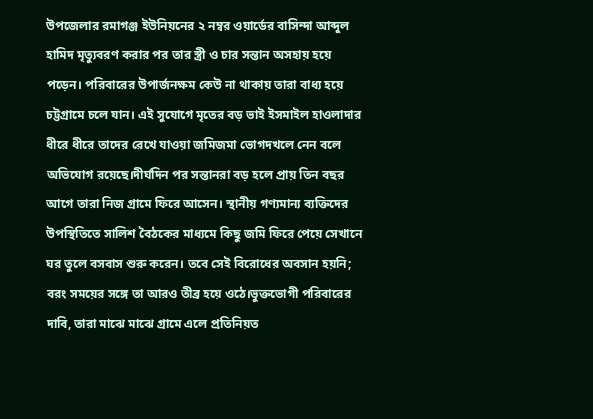উপজেলার রমাগঞ্জ ইউনিয়নের ২ নম্বর ওয়ার্ডের বাসিন্দা আব্দুল হামিদ মৃত্যুবরণ করার পর তার স্ত্রী ও চার সন্তান অসহায় হয়ে পড়েন। পরিবারের উপার্জনক্ষম কেউ না থাকায় তারা বাধ্য হয়ে চট্টগ্রামে চলে যান। এই সুযোগে মৃতের বড় ভাই ইসমাইল হাওলাদার ধীরে ধীরে তাদের রেখে যাওয়া জমিজমা ভোগদখলে নেন বলে অভিযোগ রয়েছে।দীর্ঘদিন পর সন্তানরা বড় হলে প্রায় তিন বছর আগে তারা নিজ গ্রামে ফিরে আসেন। স্থানীয় গণ্যমান্য ব্যক্তিদের উপস্থিতিতে সালিশ বৈঠকের মাধ্যমে কিছু জমি ফিরে পেয়ে সেখানে ঘর তুলে বসবাস শুরু করেন। তবে সেই বিরোধের অবসান হয়নি; বরং সময়ের সঙ্গে তা আরও তীব্র হয়ে ওঠে।ভুক্তভোগী পরিবারের দাবি, তারা মাঝে মাঝে গ্রামে এলে প্রতিনিয়ত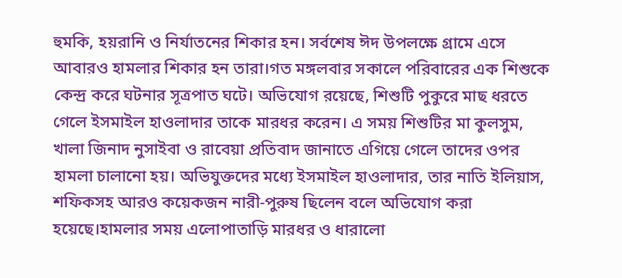হুমকি, হয়রানি ও নির্যাতনের শিকার হন। সর্বশেষ ঈদ উপলক্ষে গ্রামে এসে আবারও হামলার শিকার হন তারা।গত মঙ্গলবার সকালে পরিবারের এক শিশুকে কেন্দ্র করে ঘটনার সূত্রপাত ঘটে। অভিযোগ রয়েছে, শিশুটি পুকুরে মাছ ধরতে গেলে ইসমাইল হাওলাদার তাকে মারধর করেন। এ সময় শিশুটির মা কুলসুম, খালা জিনাদ নুসাইবা ও রাবেয়া প্রতিবাদ জানাতে এগিয়ে গেলে তাদের ওপর হামলা চালানো হয়। অভিযুক্তদের মধ্যে ইসমাইল হাওলাদার, তার নাতি ইলিয়াস, শফিকসহ আরও কয়েকজন নারী-পুরুষ ছিলেন বলে অভিযোগ করা হয়েছে।হামলার সময় এলোপাতাড়ি মারধর ও ধারালো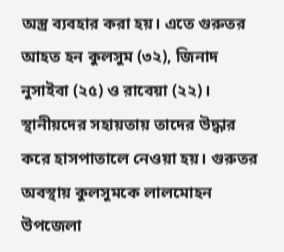অস্ত্র ব্যবহার করা হয়। এতে গুরুতর আহত হন কুলসুম (৩২), জিনাদ নুসাইবা (২৫) ও রাবেয়া (২২)। স্থানীয়দের সহায়তায় তাদের উদ্ধার করে হাসপাতালে নেওয়া হয়। গুরুতর অবস্থায় কুলসুমকে লালমোহন উপজেলা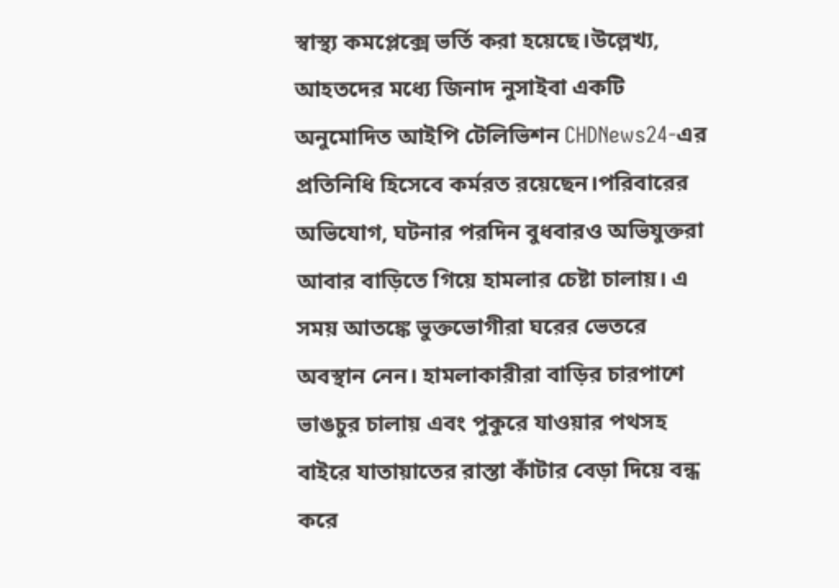স্বাস্থ্য কমপ্লেক্সে ভর্তি করা হয়েছে।উল্লেখ্য, আহতদের মধ্যে জিনাদ নুসাইবা একটি অনুমোদিত আইপি টেলিভিশন CHDNews24-এর প্রতিনিধি হিসেবে কর্মরত রয়েছেন।পরিবারের অভিযোগ, ঘটনার পরদিন বুধবারও অভিযুক্তরা আবার বাড়িতে গিয়ে হামলার চেষ্টা চালায়। এ সময় আতঙ্কে ভুক্তভোগীরা ঘরের ভেতরে অবস্থান নেন। হামলাকারীরা বাড়ির চারপাশে ভাঙচুর চালায় এবং পুকুরে যাওয়ার পথসহ বাইরে যাতায়াতের রাস্তা কাঁটার বেড়া দিয়ে বন্ধ করে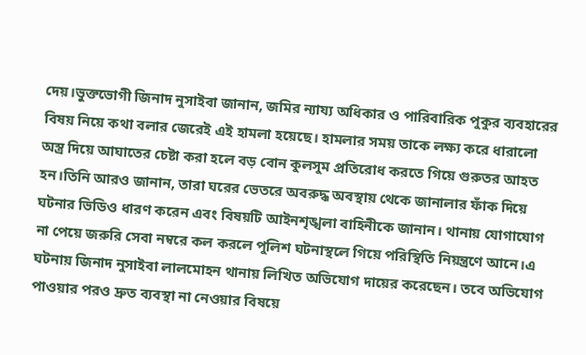দেয়।ভুক্তভোগী জিনাদ নুসাইবা জানান, জমির ন্যায্য অধিকার ও পারিবারিক পুকুর ব্যবহারের বিষয় নিয়ে কথা বলার জেরেই এই হামলা হয়েছে। হামলার সময় তাকে লক্ষ্য করে ধারালো অস্ত্র দিয়ে আঘাতের চেষ্টা করা হলে বড় বোন কুলসুম প্রতিরোধ করতে গিয়ে গুরুতর আহত হন।তিনি আরও জানান, তারা ঘরের ভেতরে অবরুদ্ধ অবস্থায় থেকে জানালার ফাঁক দিয়ে ঘটনার ভিডিও ধারণ করেন এবং বিষয়টি আইনশৃঙ্খলা বাহিনীকে জানান। থানায় যোগাযোগ না পেয়ে জরুরি সেবা নম্বরে কল করলে পুলিশ ঘটনাস্থলে গিয়ে পরিস্থিতি নিয়ন্ত্রণে আনে।এ ঘটনায় জিনাদ নুসাইবা লালমোহন থানায় লিখিত অভিযোগ দায়ের করেছেন। তবে অভিযোগ পাওয়ার পরও দ্রুত ব্যবস্থা না নেওয়ার বিষয়ে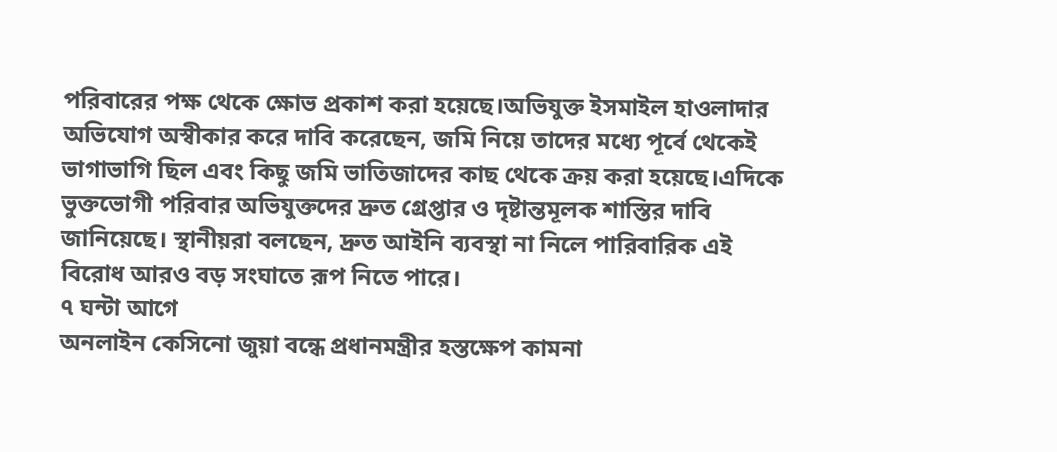পরিবারের পক্ষ থেকে ক্ষোভ প্রকাশ করা হয়েছে।অভিযুক্ত ইসমাইল হাওলাদার অভিযোগ অস্বীকার করে দাবি করেছেন, জমি নিয়ে তাদের মধ্যে পূর্বে থেকেই ভাগাভাগি ছিল এবং কিছু জমি ভাতিজাদের কাছ থেকে ক্রয় করা হয়েছে।এদিকে ভুক্তভোগী পরিবার অভিযুক্তদের দ্রুত গ্রেপ্তার ও দৃষ্টান্তমূলক শাস্তির দাবি জানিয়েছে। স্থানীয়রা বলছেন, দ্রুত আইনি ব্যবস্থা না নিলে পারিবারিক এই বিরোধ আরও বড় সংঘাতে রূপ নিতে পারে।
৭ ঘন্টা আগে
অনলাইন কেসিনো জুয়া বন্ধে প্রধানমন্ত্রীর হস্তক্ষেপ কামনা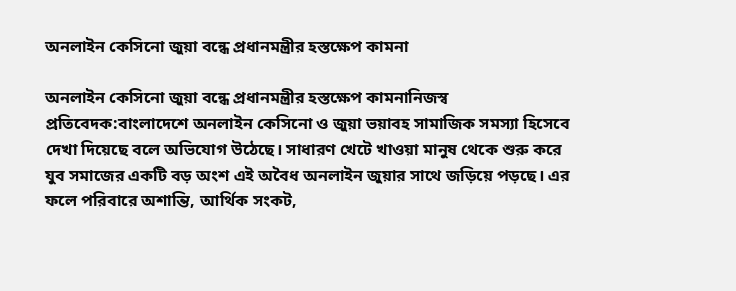অনলাইন কেসিনো জুয়া বন্ধে প্রধানমন্ত্রীর হস্তক্ষেপ কামনা

অনলাইন কেসিনো জুয়া বন্ধে প্রধানমন্ত্রীর হস্তক্ষেপ কামনানিজস্ব প্রতিবেদক:বাংলাদেশে অনলাইন কেসিনো ও জুয়া ভয়াবহ সামাজিক সমস্যা হিসেবে দেখা দিয়েছে বলে অভিযোগ উঠেছে। সাধারণ খেটে খাওয়া মানুষ থেকে শুরু করে যুব সমাজের একটি বড় অংশ এই অবৈধ অনলাইন জুয়ার সাথে জড়িয়ে পড়ছে। এর ফলে পরিবারে অশান্তি, আর্থিক সংকট,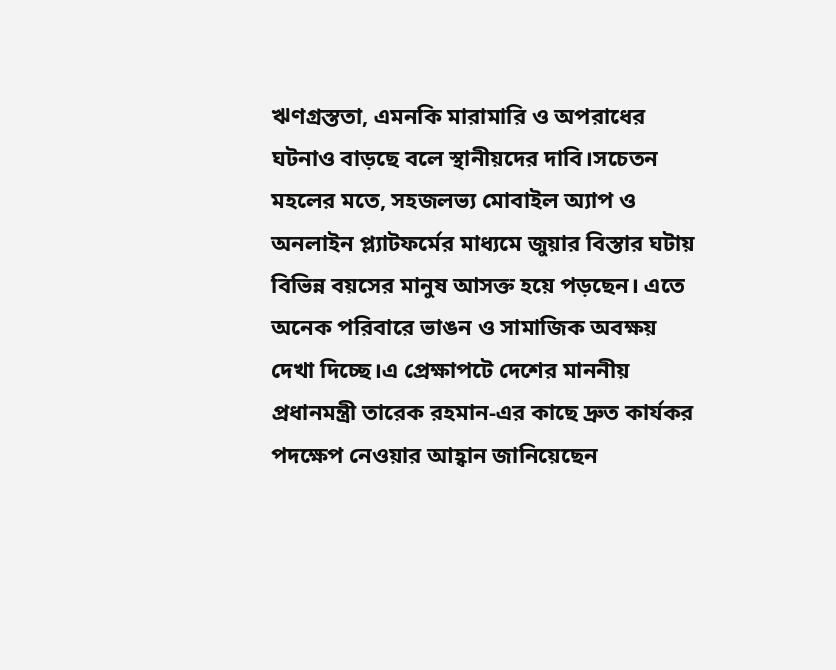ঋণগ্রস্ততা, এমনকি মারামারি ও অপরাধের ঘটনাও বাড়ছে বলে স্থানীয়দের দাবি।সচেতন মহলের মতে, সহজলভ্য মোবাইল অ্যাপ ও অনলাইন প্ল্যাটফর্মের মাধ্যমে জুয়ার বিস্তার ঘটায় বিভিন্ন বয়সের মানুষ আসক্ত হয়ে পড়ছেন। এতে অনেক পরিবারে ভাঙন ও সামাজিক অবক্ষয় দেখা দিচ্ছে।এ প্রেক্ষাপটে দেশের মাননীয় প্রধানমন্ত্রী তারেক রহমান-এর কাছে দ্রুত কার্যকর পদক্ষেপ নেওয়ার আহ্বান জানিয়েছেন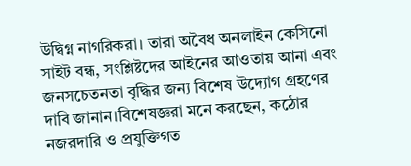উদ্বিগ্ন নাগরিকরা। তারা অবৈধ অনলাইন কেসিনো সাইট বন্ধ, সংশ্লিষ্টদের আইনের আওতায় আনা এবং জনসচেতনতা বৃদ্ধির জন্য বিশেষ উদ্যোগ গ্রহণের দাবি জানান।বিশেষজ্ঞরা মনে করছেন, কঠোর নজরদারি ও প্রযুক্তিগত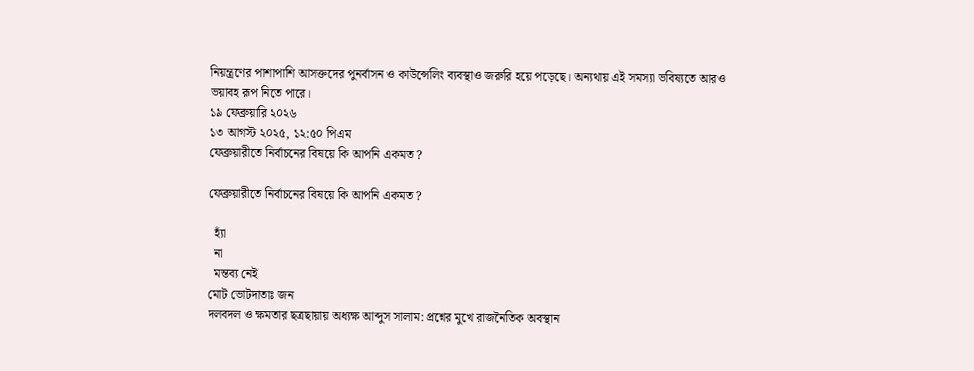নিয়ন্ত্রণের পাশাপাশি আসক্তদের পুনর্বাসন ও কাউন্সেলিং ব্যবস্থাও জরুরি হয়ে পড়েছে। অন্যথায় এই সমস্যা ভবিষ্যতে আরও ভয়াবহ রূপ নিতে পারে।
১৯ ফেব্রুয়ারি ২০২৬
১৩ আগস্ট ২০২৫, ১২:৫০ পিএম
ফেব্রুয়ারীতে নির্বাচনের বিষয়ে কি আপনি একমত ?

ফেব্রুয়ারীতে নির্বাচনের বিষয়ে কি আপনি একমত ?

  হ্যাঁ
  না
  মন্তব্য নেই
মোট ভোটদাতাঃ জন
দলবদল ও ক্ষমতার ছত্রছায়ায় অধ্যক্ষ আব্দুস সালাম: প্রশ্নের মুখে রাজনৈতিক অবস্থান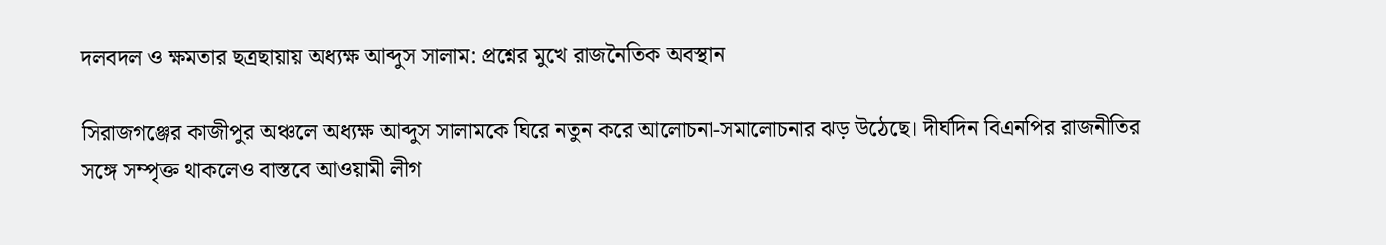দলবদল ও ক্ষমতার ছত্রছায়ায় অধ্যক্ষ আব্দুস সালাম: প্রশ্নের মুখে রাজনৈতিক অবস্থান

সিরাজগঞ্জের কাজীপুর অঞ্চলে অধ্যক্ষ আব্দুস সালামকে ঘিরে নতুন করে আলোচনা-সমালোচনার ঝড় উঠেছে। দীর্ঘদিন বিএনপির রাজনীতির সঙ্গে সম্পৃক্ত থাকলেও বাস্তবে আওয়ামী লীগ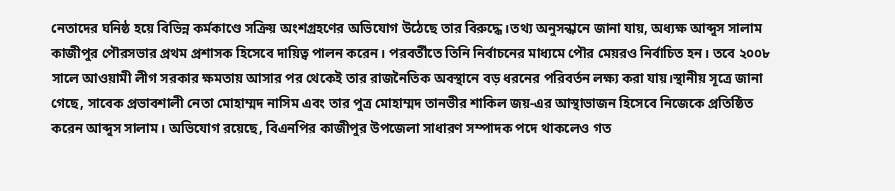নেতাদের ঘনিষ্ঠ হয়ে বিভিন্ন কর্মকাণ্ডে সক্রিয় অংশগ্রহণের অভিযোগ উঠেছে তার বিরুদ্ধে।তথ্য অনুসন্ধানে জানা যায়, অধ্যক্ষ আব্দুস সালাম কাজীপুর পৌরসভার প্রথম প্রশাসক হিসেবে দায়িত্ব পালন করেন। পরবর্তীতে তিনি নির্বাচনের মাধ্যমে পৌর মেয়রও নির্বাচিত হন। তবে ২০০৮ সালে আওয়ামী লীগ সরকার ক্ষমতায় আসার পর থেকেই তার রাজনৈতিক অবস্থানে বড় ধরনের পরিবর্তন লক্ষ্য করা যায়।স্থানীয় সূত্রে জানা গেছে, সাবেক প্রভাবশালী নেতা মোহাম্মদ নাসিম এবং তার পুত্র মোহাম্মদ তানভীর শাকিল জয়-এর আস্থাভাজন হিসেবে নিজেকে প্রতিষ্ঠিত করেন আব্দুস সালাম। অভিযোগ রয়েছে, বিএনপির কাজীপুর উপজেলা সাধারণ সম্পাদক পদে থাকলেও গত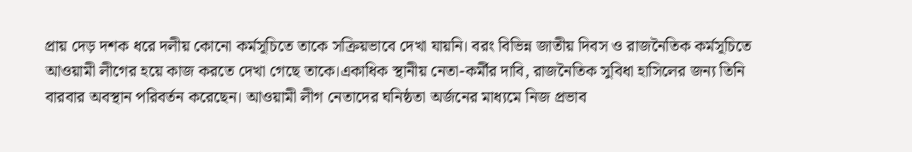প্রায় দেড় দশক ধরে দলীয় কোনো কর্মসূচিতে তাকে সক্রিয়ভাবে দেখা যায়নি। বরং বিভিন্ন জাতীয় দিবস ও রাজনৈতিক কর্মসূচিতে আওয়ামী লীগের হয়ে কাজ করতে দেখা গেছে তাকে।একাধিক স্থানীয় নেতা-কর্মীর দাবি, রাজনৈতিক সুবিধা হাসিলের জন্য তিনি বারবার অবস্থান পরিবর্তন করেছেন। আওয়ামী লীগ নেতাদের ঘনিষ্ঠতা অর্জনের মাধ্যমে নিজ প্রভাব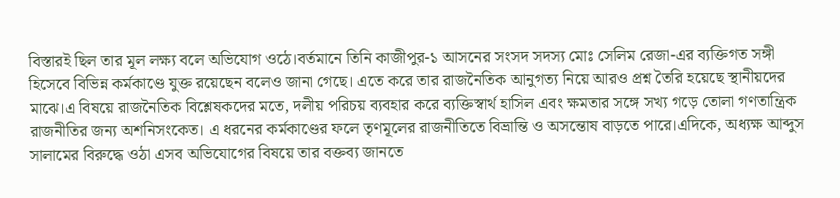বিস্তারই ছিল তার মূল লক্ষ্য বলে অভিযোগ ওঠে।বর্তমানে তিনি কাজীপুর-১ আসনের সংসদ সদস্য মোঃ সেলিম রেজা-এর ব্যক্তিগত সঙ্গী হিসেবে বিভিন্ন কর্মকাণ্ডে যুক্ত রয়েছেন বলেও জানা গেছে। এতে করে তার রাজনৈতিক আনুগত্য নিয়ে আরও প্রশ্ন তৈরি হয়েছে স্থানীয়দের মাঝে।এ বিষয়ে রাজনৈতিক বিশ্লেষকদের মতে, দলীয় পরিচয় ব্যবহার করে ব্যক্তিস্বার্থ হাসিল এবং ক্ষমতার সঙ্গে সখ্য গড়ে তোলা গণতান্ত্রিক রাজনীতির জন্য অশনিসংকেত। এ ধরনের কর্মকাণ্ডের ফলে তৃণমূলের রাজনীতিতে বিভ্রান্তি ও অসন্তোষ বাড়তে পারে।এদিকে, অধ্যক্ষ আব্দুস সালামের বিরুদ্ধে ওঠা এসব অভিযোগের বিষয়ে তার বক্তব্য জানতে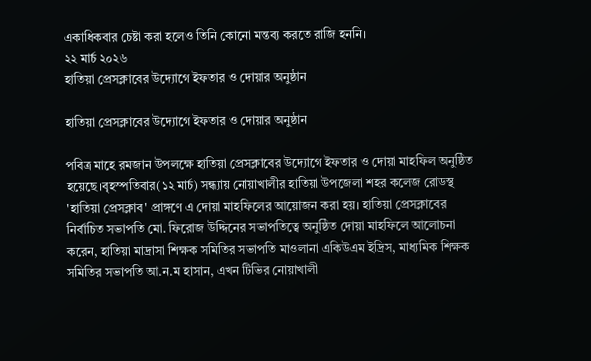একাধিকবার চেষ্টা করা হলেও তিনি কোনো মন্তব্য করতে রাজি হননি।
২২ মার্চ ২০২৬
হাতিয়া প্রেসক্লাবের উদ্যোগে ইফতার ও দোয়ার অনুষ্ঠান

হাতিয়া প্রেসক্লাবের উদ্যোগে ইফতার ও দোয়ার অনুষ্ঠান

পবিত্র মাহে রমজান উপলক্ষে হাতিয়া প্রেসক্লাবের উদ্যোগে ইফতার ও দোয়া মাহফিল অনুষ্ঠিত হয়েছে।বৃহস্পতিবার(১২ মার্চ) সন্ধ্যায় নোয়াখালীর হাতিয়া উপজেলা শহর কলেজ রোডস্থ 'হাতিয়া প্রেসক্লাব' প্রাঙ্গণে এ দোয়া মাহফিলের আয়োজন করা হয়। হাতিয়া প্রেসক্লাবের নির্বাচিত সভাপতি মো. ফিরোজ উদ্দিনের সভাপতিত্বে অনুষ্ঠিত দোয়া মাহফিলে আলোচনা করেন, হাতিয়া মাদ্রাসা শিক্ষক সমিতির সভাপতি মাওলানা একিউএম ইদ্রিস, মাধ্যমিক শিক্ষক সমিতির সভাপতি আ.ন.ম হাসান, এখন টিভির নোয়াখালী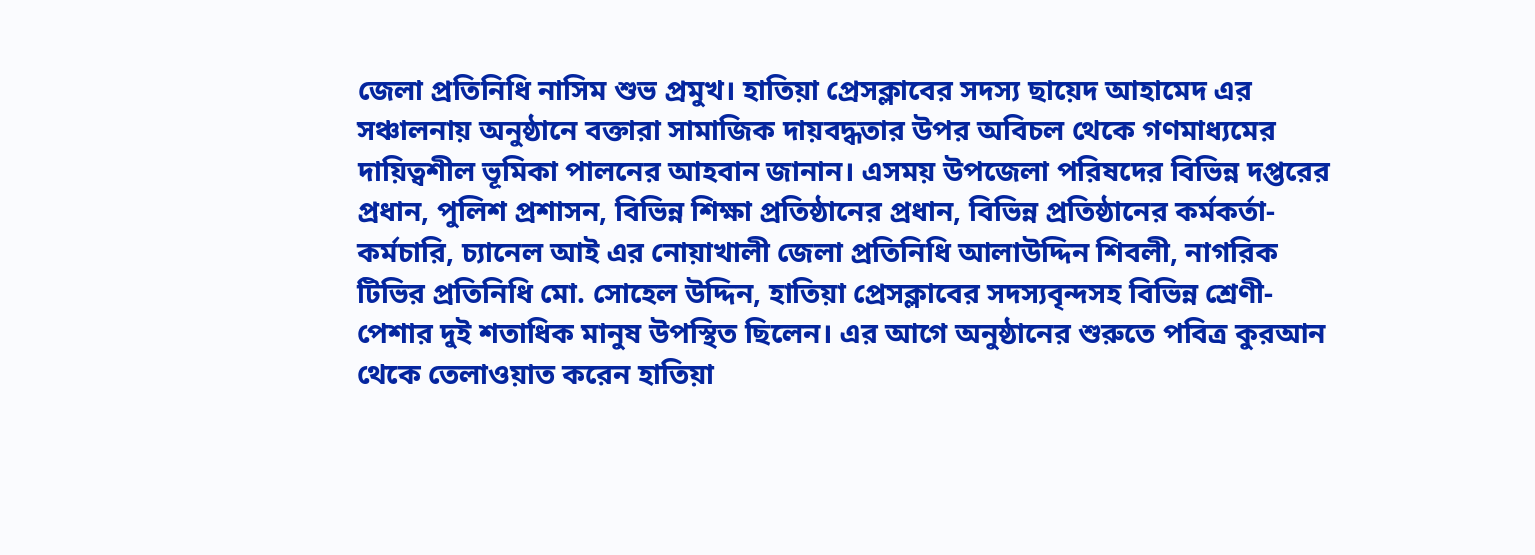জেলা প্রতিনিধি নাসিম শুভ প্রমুখ। হাতিয়া প্রেসক্লাবের সদস্য ছায়েদ আহামেদ এর সঞ্চালনায় অনুষ্ঠানে বক্তারা সামাজিক দায়বদ্ধতার উপর অবিচল থেকে গণমাধ্যমের দায়িত্বশীল ভূমিকা পালনের আহবান জানান। এসময় উপজেলা পরিষদের বিভিন্ন দপ্তরের প্রধান, পুলিশ প্রশাসন, বিভিন্ন শিক্ষা প্রতিষ্ঠানের প্রধান, বিভিন্ন প্রতিষ্ঠানের কর্মকর্তা-কর্মচারি, চ্যানেল আই এর নোয়াখালী জেলা প্রতিনিধি আলাউদ্দিন শিবলী, নাগরিক টিভির প্রতিনিধি মো. সোহেল উদ্দিন, হাতিয়া প্রেসক্লাবের সদস্যবৃন্দসহ বিভিন্ন শ্রেণী-পেশার দুই শতাধিক মানুষ উপস্থিত ছিলেন। এর আগে অনুষ্ঠানের শুরুতে পবিত্র কুরআন থেকে তেলাওয়াত করেন হাতিয়া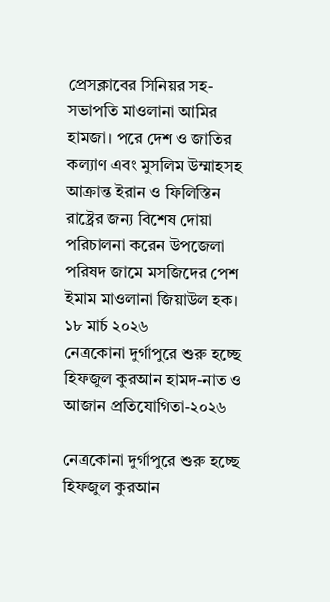প্রেসক্লাবের সিনিয়র সহ-সভাপতি মাওলানা আমির হামজা। পরে দেশ ও জাতির কল্যাণ এবং মুসলিম উম্মাহসহ আক্রান্ত ইরান ও ফিলিস্তিন রাষ্ট্রের জন্য বিশেষ দোয়া পরিচালনা করেন উপজেলা পরিষদ জামে মসজিদের পেশ ইমাম মাওলানা জিয়াউল হক।
১৮ মার্চ ২০২৬
নেত্রকোনা দুর্গাপুরে শুরু হচ্ছে হিফজুল কুরআন হামদ-নাত ও আজান প্রতিযোগিতা-২০২৬

নেত্রকোনা দুর্গাপুরে শুরু হচ্ছে হিফজুল কুরআন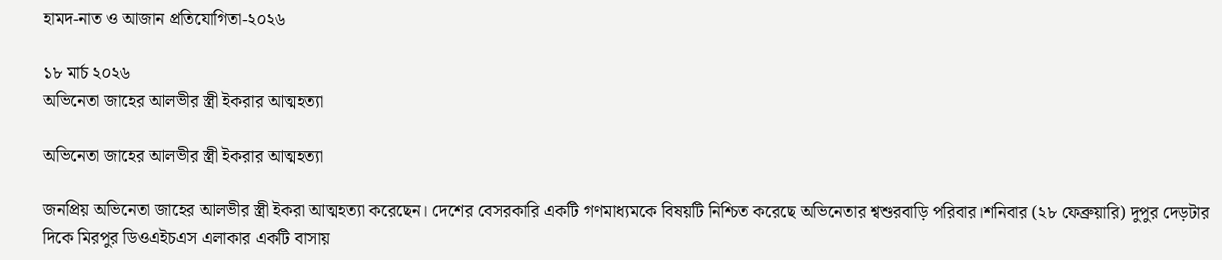হামদ-নাত ও আজান প্রতিযোগিতা-২০২৬

১৮ মার্চ ২০২৬
অভিনেতা জাহের আলভীর স্ত্রী ইকরার আত্মহত্যা

অভিনেতা জাহের আলভীর স্ত্রী ইকরার আত্মহত্যা

জনপ্রিয় অভিনেতা জাহের আলভীর স্ত্রী ইকরা আত্মহত্যা করেছেন। দেশের বেসরকারি একটি গণমাধ্যমকে বিষয়টি নিশ্চিত করেছে অভিনেতার শ্বশুরবাড়ি পরিবার।শনিবার (২৮ ফেব্রুয়ারি) দুপুর দেড়টার দিকে মিরপুর ডিওএইচএস এলাকার একটি বাসায়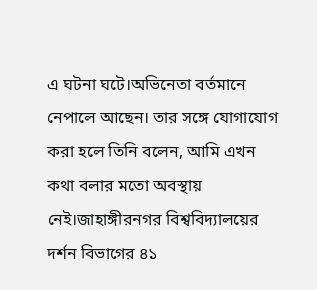এ ঘটনা ঘটে।অভিনেতা বর্তমানে নেপালে আছেন। তার সঙ্গে যোগাযোগ করা হলে তিনি বলেন, আমি এখন কথা বলার মতো অবস্থায় নেই।জাহাঙ্গীরনগর বিশ্ববিদ্যালয়ের দর্শন বিভাগের ৪১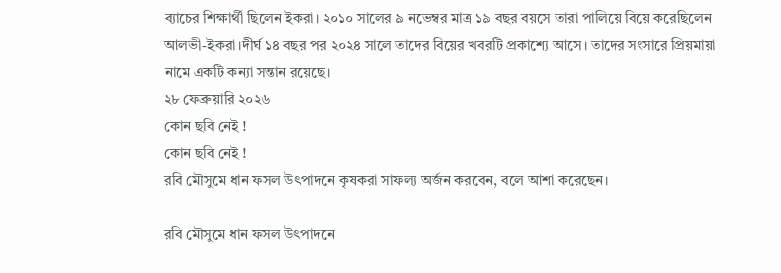ব্যাচের শিক্ষার্থী ছিলেন ইকরা। ২০১০ সালের ৯ নভেম্বর মাত্র ১৯ বছর বয়সে তারা পালিয়ে বিয়ে করেছিলেন আলভী-ইকরা।দীর্ঘ ১৪ বছর পর ২০২৪ সালে তাদের বিয়ের খবরটি প্রকাশ্যে আসে। তাদের সংসারে প্রিয়মায়া নামে একটি কন্যা সন্তান রয়েছে।
২৮ ফেব্রুয়ারি ২০২৬
কোন ছবি নেই !
কোন ছবি নেই !
রবি মৌসুমে ধান ফসল উৎপাদনে কৃষকরা সাফল্য অর্জন করবেন, বলে আশা করেছেন।

রবি মৌসুমে ধান ফসল উৎপাদনে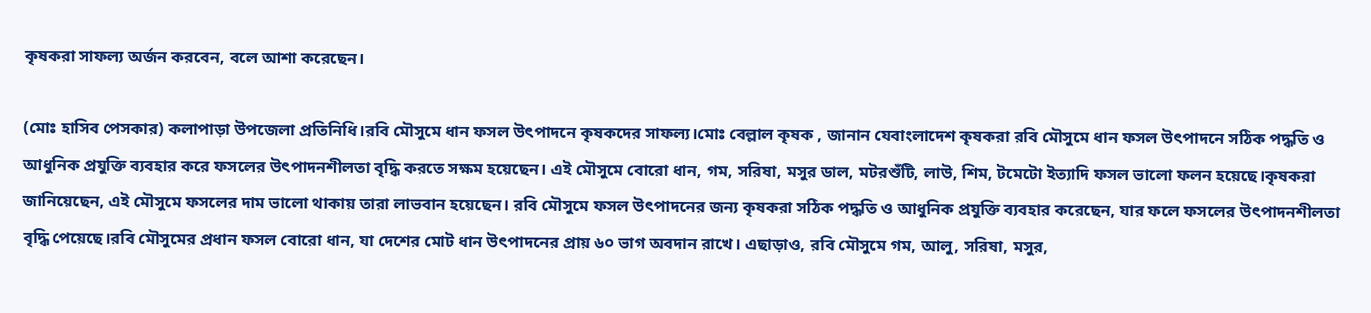কৃষকরা সাফল্য অর্জন করবেন, বলে আশা করেছেন।

(মোঃ হাসিব পেসকার) কলাপাড়া উপজেলা প্রতিনিধি।রবি মৌসুমে ধান ফসল উৎপাদনে কৃষকদের সাফল্য।মোঃ বেল্লাল কৃষক , জানান যেবাংলাদেশ কৃষকরা রবি মৌসুমে ধান ফসল উৎপাদনে সঠিক পদ্ধতি ও আধুনিক প্রযুক্তি ব্যবহার করে ফসলের উৎপাদনশীলতা বৃদ্ধি করতে সক্ষম হয়েছেন। এই মৌসুমে বোরো ধান, গম, সরিষা, মসুর ডাল, মটরশুঁটি, লাউ, শিম, টমেটো ইত্যাদি ফসল ভালো ফলন হয়েছে।কৃষকরা জানিয়েছেন, এই মৌসুমে ফসলের দাম ভালো থাকায় তারা লাভবান হয়েছেন। রবি মৌসুমে ফসল উৎপাদনের জন্য কৃষকরা সঠিক পদ্ধতি ও আধুনিক প্রযুক্তি ব্যবহার করেছেন, যার ফলে ফসলের উৎপাদনশীলতা বৃদ্ধি পেয়েছে।রবি মৌসুমের প্রধান ফসল বোরো ধান, যা দেশের মোট ধান উৎপাদনের প্রায় ৬০ ভাগ অবদান রাখে। এছাড়াও, রবি মৌসুমে গম, আলু, সরিষা, মসুর,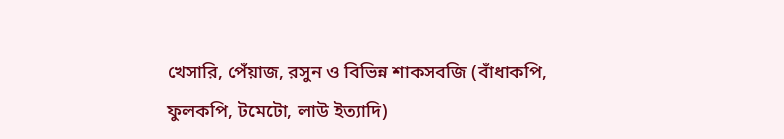খেসারি, পেঁয়াজ, রসুন ও বিভিন্ন শাকসবজি (বাঁধাকপি, ফুলকপি, টমেটো, লাউ ইত্যাদি)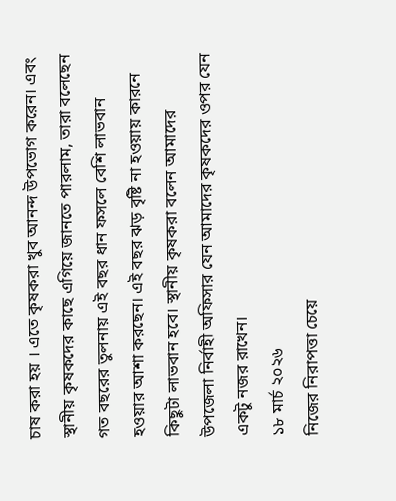চাষ করা হয় । এতে কৃষকরা খুব আনন্দ উপভোগ করেন। এবং স্থানীয় কৃষকদের কাছে এগিয়ে জানতে পারলাম, তারা বলেছেন গত বছরের তুলনায় এই বছর ধান ফসলে বেশি লাভবান হওয়ার আশা করছেন। এই বছর ঝড় বৃষ্টি না হওয়ায় কারনে কিছুটা লাভবান হবে। স্থানীয় কৃষকরা বলেন আমাদের উপজেলা নির্বাহী অফিসার যেন আমাদের কৃষকদের ওপর যেন একটু নজর রাখেন।
১৮ মার্চ ২০২৬
নিজের নিরাপত্তা চেয়ে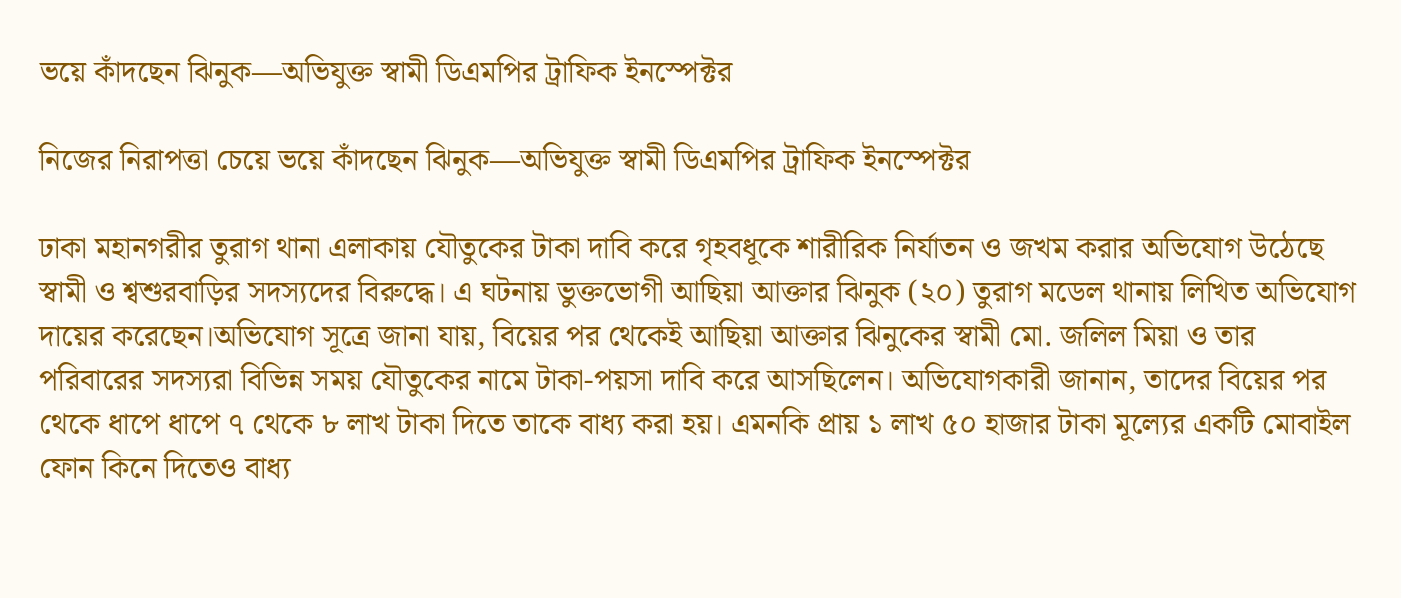ভয়ে কাঁদছেন ঝিনুক—অভিযুক্ত স্বামী ডিএমপির ট্রাফিক ইনস্পেক্টর

নিজের নিরাপত্তা চেয়ে ভয়ে কাঁদছেন ঝিনুক—অভিযুক্ত স্বামী ডিএমপির ট্রাফিক ইনস্পেক্টর

ঢাকা মহানগরীর তুরাগ থানা এলাকায় যৌতুকের টাকা দাবি করে গৃহবধূকে শারীরিক নির্যাতন ও জখম করার অভিযোগ উঠেছে স্বামী ও শ্বশুরবাড়ির সদস্যদের বিরুদ্ধে। এ ঘটনায় ভুক্তভোগী আছিয়া আক্তার ঝিনুক (২০) তুরাগ মডেল থানায় লিখিত অভিযোগ দায়ের করেছেন।অভিযোগ সূত্রে জানা যায়, বিয়ের পর থেকেই আছিয়া আক্তার ঝিনুকের স্বামী মো. জলিল মিয়া ও তার পরিবারের সদস্যরা বিভিন্ন সময় যৌতুকের নামে টাকা-পয়সা দাবি করে আসছিলেন। অভিযোগকারী জানান, তাদের বিয়ের পর থেকে ধাপে ধাপে ৭ থেকে ৮ লাখ টাকা দিতে তাকে বাধ্য করা হয়। এমনকি প্রায় ১ লাখ ৫০ হাজার টাকা মূল্যের একটি মোবাইল ফোন কিনে দিতেও বাধ্য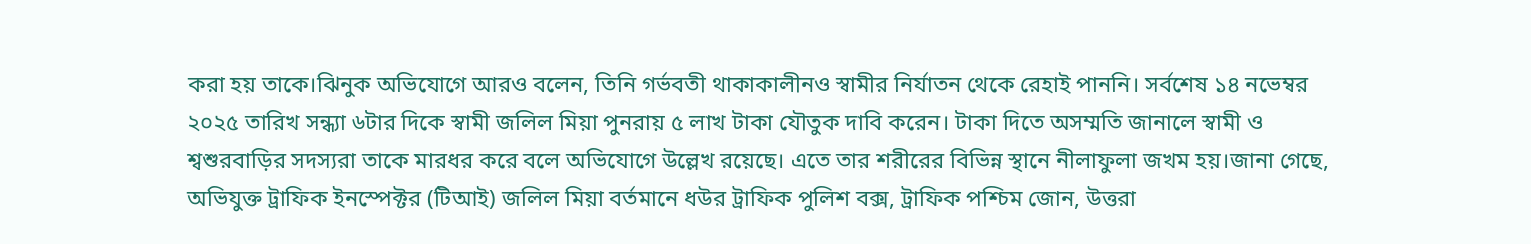করা হয় তাকে।ঝিনুক অভিযোগে আরও বলেন, তিনি গর্ভবতী থাকাকালীনও স্বামীর নির্যাতন থেকে রেহাই পাননি। সর্বশেষ ১৪ নভেম্বর ২০২৫ তারিখ সন্ধ্যা ৬টার দিকে স্বামী জলিল মিয়া পুনরায় ৫ লাখ টাকা যৌতুক দাবি করেন। টাকা দিতে অসম্মতি জানালে স্বামী ও শ্বশুরবাড়ির সদস্যরা তাকে মারধর করে বলে অভিযোগে উল্লেখ রয়েছে। এতে তার শরীরের বিভিন্ন স্থানে নীলাফুলা জখম হয়।জানা গেছে, অভিযুক্ত ট্রাফিক ইনস্পেক্টর (টিআই) জলিল মিয়া বর্তমানে ধউর ট্রাফিক পুলিশ বক্স, ট্রাফিক পশ্চিম জোন, উত্তরা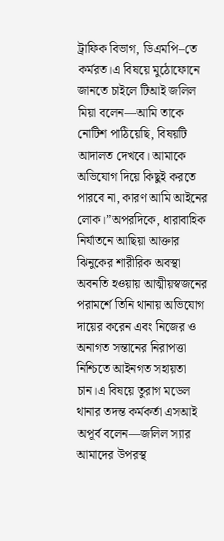ট্রাফিক বিভাগ, ডিএমপি–তে কর্মরত।এ বিষয়ে মুঠোফোনে জানতে চাইলে টিআই জলিল মিয়া বলেন—আমি তাকে নোটিশ পাঠিয়েছি, বিষয়টি আদালত দেখবে। আমাকে অভিযোগ দিয়ে কিছুই করতে পারবে না, কারণ আমি আইনের লোক।”অপরদিকে, ধারাবাহিক নির্যাতনে আছিয়া আক্তার ঝিনুকের শারীরিক অবস্থা অবনতি হওয়ায় আত্মীয়স্বজনের পরামর্শে তিনি থানায় অভিযোগ দায়ের করেন এবং নিজের ও অনাগত সন্তানের নিরাপত্তা নিশ্চিতে আইনগত সহায়তা চান।এ বিষয়ে তুরাগ মডেল থানার তদন্ত কর্মকর্তা এসআই অপূর্ব বলেন—জলিল স্যার আমাদের উপরস্থ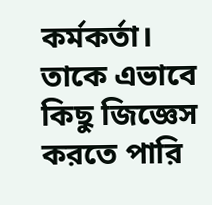কর্মকর্তা। তাকে এভাবে কিছু জিজ্ঞেস করতে পারি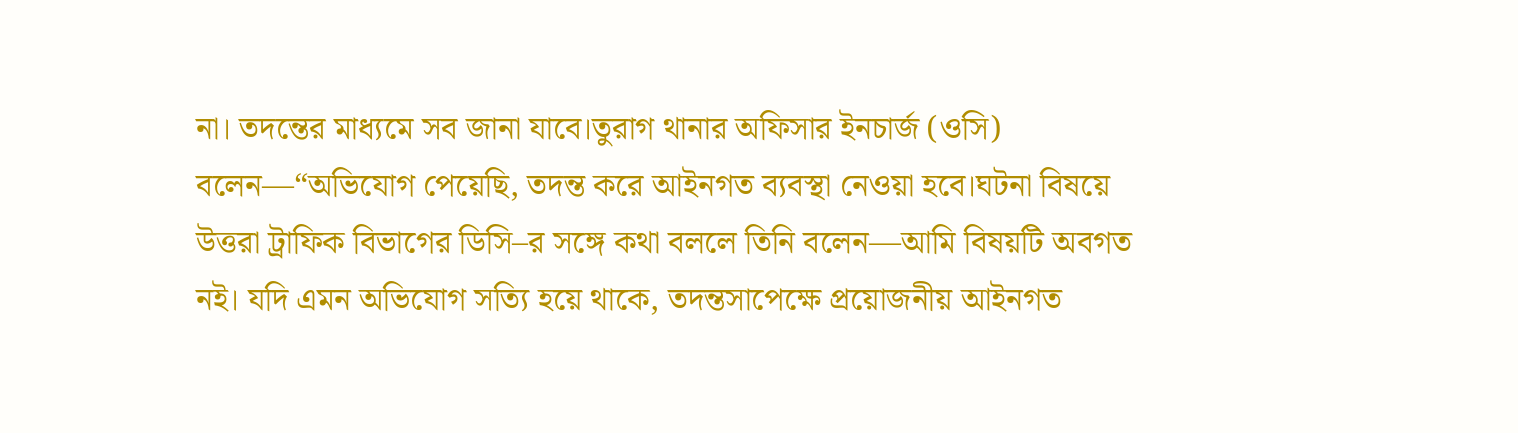না। তদন্তের মাধ্যমে সব জানা যাবে।তুরাগ থানার অফিসার ইনচার্জ (ওসি) বলেন—“অভিযোগ পেয়েছি, তদন্ত করে আইনগত ব্যবস্থা নেওয়া হবে।ঘটনা বিষয়ে উত্তরা ট্রাফিক বিভাগের ডিসি–র সঙ্গে কথা বললে তিনি বলেন—আমি বিষয়টি অবগত নই। যদি এমন অভিযোগ সত্যি হয়ে থাকে, তদন্তসাপেক্ষে প্রয়োজনীয় আইনগত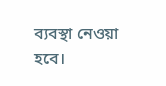ব্যবস্থা নেওয়া হবে।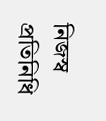নিজস্ব প্রতিনিধি